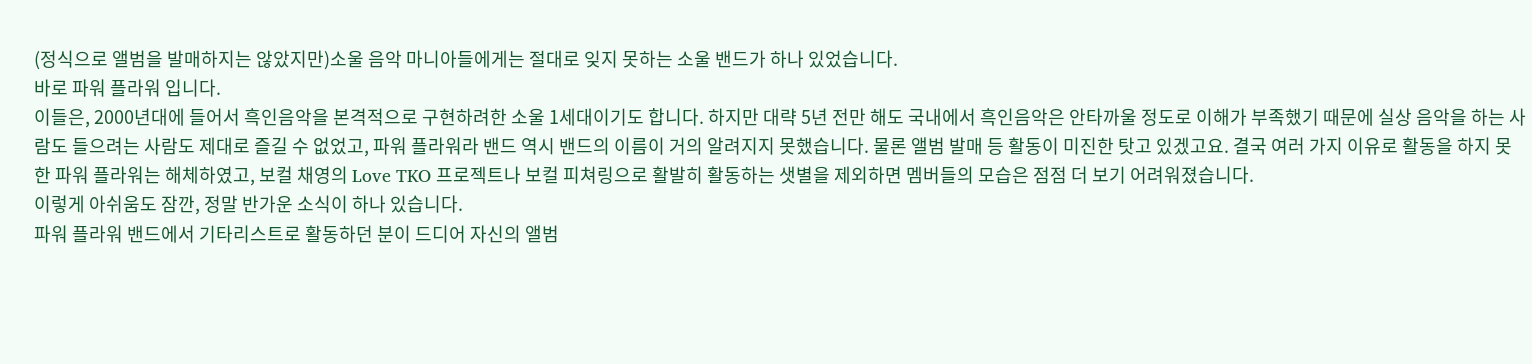(정식으로 앨범을 발매하지는 않았지만)소울 음악 마니아들에게는 절대로 잊지 못하는 소울 밴드가 하나 있었습니다.
바로 파워 플라워 입니다.
이들은, 2000년대에 들어서 흑인음악을 본격적으로 구현하려한 소울 1세대이기도 합니다. 하지만 대략 5년 전만 해도 국내에서 흑인음악은 안타까울 정도로 이해가 부족했기 때문에 실상 음악을 하는 사람도 들으려는 사람도 제대로 즐길 수 없었고, 파워 플라워라 밴드 역시 밴드의 이름이 거의 알려지지 못했습니다. 물론 앨범 발매 등 활동이 미진한 탓고 있겠고요. 결국 여러 가지 이유로 활동을 하지 못한 파워 플라워는 해체하였고, 보컬 채영의 Love TKO 프로젝트나 보컬 피쳐링으로 활발히 활동하는 샛별을 제외하면 멤버들의 모습은 점점 더 보기 어려워졌습니다.
이렇게 아쉬움도 잠깐, 정말 반가운 소식이 하나 있습니다.
파워 플라워 밴드에서 기타리스트로 활동하던 분이 드디어 자신의 앨범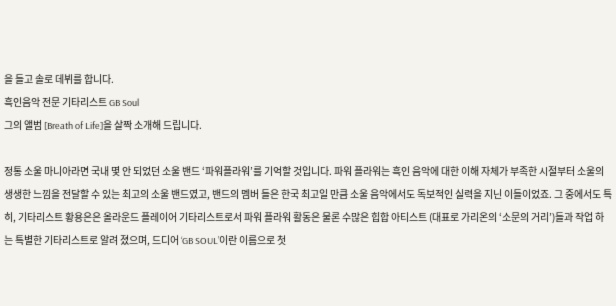을 들고 솔로 데뷔를 합니다.
흑인음악 전문 기타리스트 GB Soul
그의 앨범 [Breath of Life]을 살짝 소개해 드립니다.

정통 소울 마니아라면 국내 몇 안 되었던 소울 밴드 ‘파워플라워’를 기억할 것입니다. 파워 플라워는 흑인 음악에 대한 이해 자체가 부족한 시절부터 소울의 생생한 느낌을 전달할 수 있는 최고의 소울 밴드였고, 밴드의 멤버 들은 한국 최고일 만큼 소울 음악에서도 독보적인 실력을 지닌 이들이었죠. 그 중에서도 특히, 기타리스트 황용은은 올라운드 플레이어 기타리스트로서 파워 플라워 활동은 물론 수많은 힙합 아티스트 (대표로 가리온의 ‘소문의 거리’)들과 작업 하는 특별한 기타리스트로 알려 졌으며, 드디어 ‘GB SOUL’이란 이름으로 첫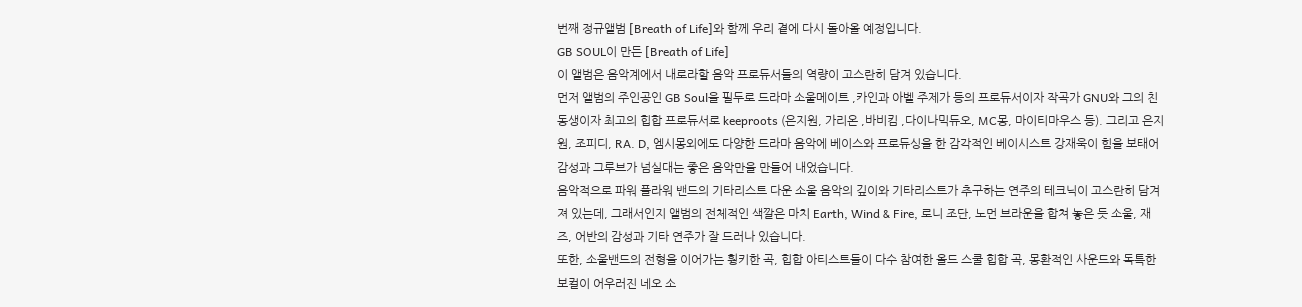번째 정규앨범 [Breath of Life]와 함께 우리 곁에 다시 돌아올 예정입니다.
GB SOUL이 만든 [Breath of Life]
이 앨범은 음악계에서 내로라할 음악 프로듀서들의 역량이 고스란히 담겨 있습니다.
먼저 앨범의 주인공인 GB Soul을 필두로 드라마 소울메이트 ,카인과 아벨 주제가 등의 프로듀서이자 작곡가 GNU와 그의 친동생이자 최고의 힙합 프로듀서로 keeproots (은지원, 가리온 ,바비킴 ,다이나믹듀오, MC몽, 마이티마우스 등). 그리고 은지원, 조피디, RA. D, 엠시몽외에도 다양한 드라마 음악에 베이스와 프로듀싱을 한 감각적인 베이시스트 강재욱이 힘을 보태어 감성과 그루브가 넘실대는 좋은 음악만을 만들어 내었습니다.
음악적으로 파워 플라워 밴드의 기타리스트 다운 소울 음악의 깊이와 기타리스트가 추구하는 연주의 테크닉이 고스란히 담겨져 있는데, 그래서인지 앨범의 전체적인 색깔은 마치 Earth, Wind & Fire, 로니 조단, 노먼 브라운을 합쳐 놓은 듯 소울, 재즈, 어반의 감성과 기타 연주가 잘 드러나 있습니다.
또한, 소울밴드의 전형을 이어가는 훵키한 곡, 힙합 아티스트들이 다수 참여한 올드 스쿨 힙합 곡, 몽환적인 사운드와 독특한 보컬이 어우러진 네오 소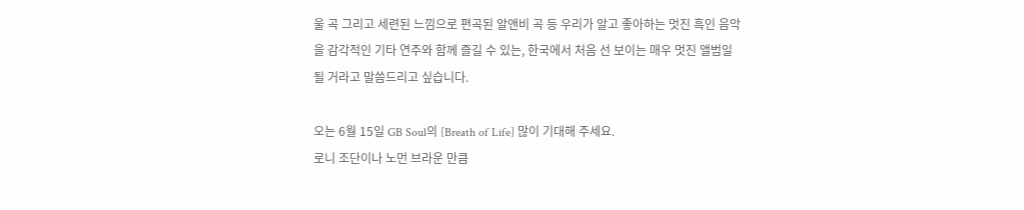울 곡 그리고 세련된 느낌으로 편곡된 알앤비 곡 등 우리가 알고 좋아하는 멋진 흑인 음악을 감각적인 기타 연주와 함께 즐길 수 있는, 한국에서 처음 선 보이는 매우 멋진 앨범일 될 거라고 말씀드리고 싶습니다.

오는 6월 15일 GB Soul의 [Breath of Life] 많이 기대해 주세요.
로니 조단이나 노먼 브라운 만큼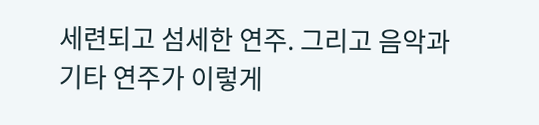세련되고 섬세한 연주. 그리고 음악과 기타 연주가 이렇게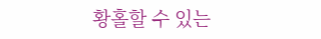황홀할 수 있는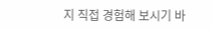지 직접 경험해 보시기 바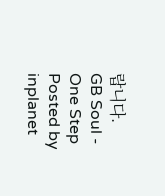랍니다.
GB Soul - One Step
Posted by inplanet